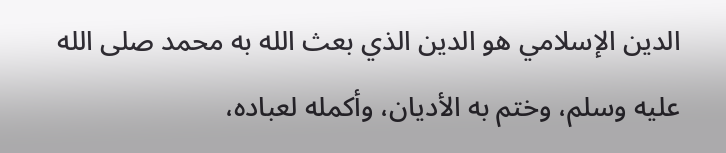الدين الإسلامي هو الدين الذي بعث الله به محمد صلى الله عليه وسلم، وختم به الأديان، وأكمله لعباده،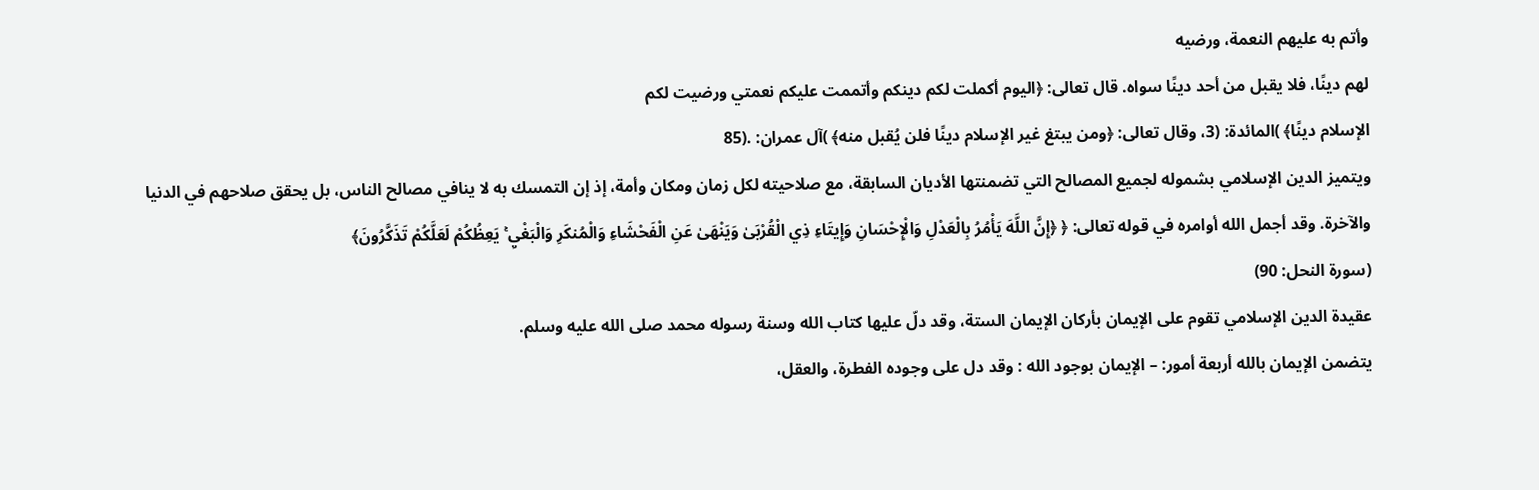وأتم به عليهم النعمة، ورضيه
لهم دينًا، فلا يقبل من أحد دينًا سواه. قال تعالى: ﴿اليوم أكملت لكم دينكم وأتممت عليكم نعمتي ورضيت لكم
الإسلام دينًا﴾ )المائدة: (3، وقال تعالى: ﴿ومن يبتغ غير الإسلام دينًا فلن يُقبل منه﴾ )آل عمران: .(85
ويتميز الدين الإسلامي بشموله لجميع المصالح التي تضمنتها الأديان السابقة، مع صلاحيته لكل زمان ومكان وأمة، إذ إن التمسك به لا ينافي مصالح الناس، بل يحقق صلاحهم في الدنيا والآخرة. وقد أجمل الله أوامره في قوله تعالى: ﴿ ﴿إِنَّ اللَّهَ يَأْمُرُ بِالْعَدْلِ وَالْإِحْسَانِ وَإِيتَاءِ ذِي الْقُرْبَىٰ وَيَنْهَىٰ عَنِ الْفَحْشَاءِ وَالْمُنكَرِ وَالْبَغْيِ ۚ يَعِظُكُمْ لَعَلَّكُمْ تَذَكَّرُونَ﴾
(سورة النحل: 90)
عقيدة الدين الإسلامي تقوم على الإيمان بأركان الإيمان الستة، وقد دلّ عليها كتاب الله وسنة رسوله محمد صلى الله عليه وسلم.
يتضمن الإيمان بالله أربعة أمور: – الإيمان بوجود الله : وقد دل على وجوده الفطرة، والعقل،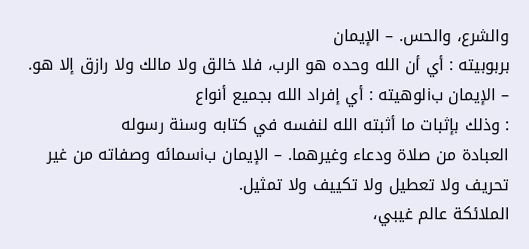والشرع، والحس. – الإيمان
بربوبيته : أي أن الله وحده هو الرب، فلا خالق ولا مالك ولا رازق إلا هو. – الإيمان بiلوهيته : أي إفراد الله بجميع أنواع
: وذلك بإثبات ما أثبته الله لنفسه في كتابه وسنة رسوله
العبادة من صلاة ودعاء وغيرهما. – الإيمان بiسمائه وصفاته من غير تحريف ولا تعطيل ولا تكييف ولا تمثيل.
الملائكة عالم غيبي،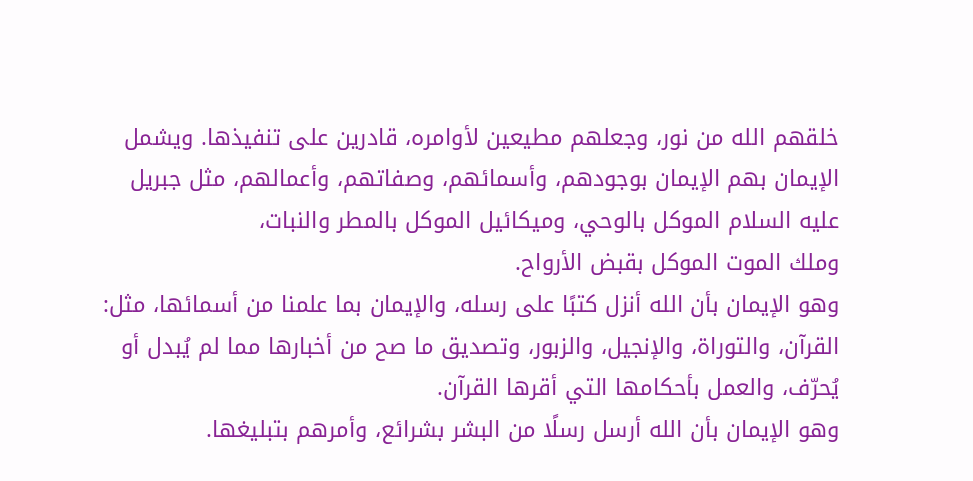خلقهم الله من نور، وجعلهم مطيعين لأوامره، قادرين على تنفيذها. ويشمل الإيمان بهم الإيمان بوجودهم، وأسمائهم، وصفاتهم، وأعمالهم، مثل جبريل عليه السلام الموكل بالوحي، وميكائيل الموكل بالمطر والنبات،
وملك الموت الموكل بقبض الأرواح.
وهو الإيمان بأن الله أنزل كتبًا على رسله، والإيمان بما علمنا من أسمائها، مثل: القرآن، والتوراة، والإنجيل، والزبور، وتصديق ما صح من أخبارها مما لم يُبدل أو يُحرّف، والعمل بأحكامها التي أقرها القرآن.
وهو الإيمان بأن الله أرسل رسلًا من البشر بشرائع، وأمرهم بتبليغها.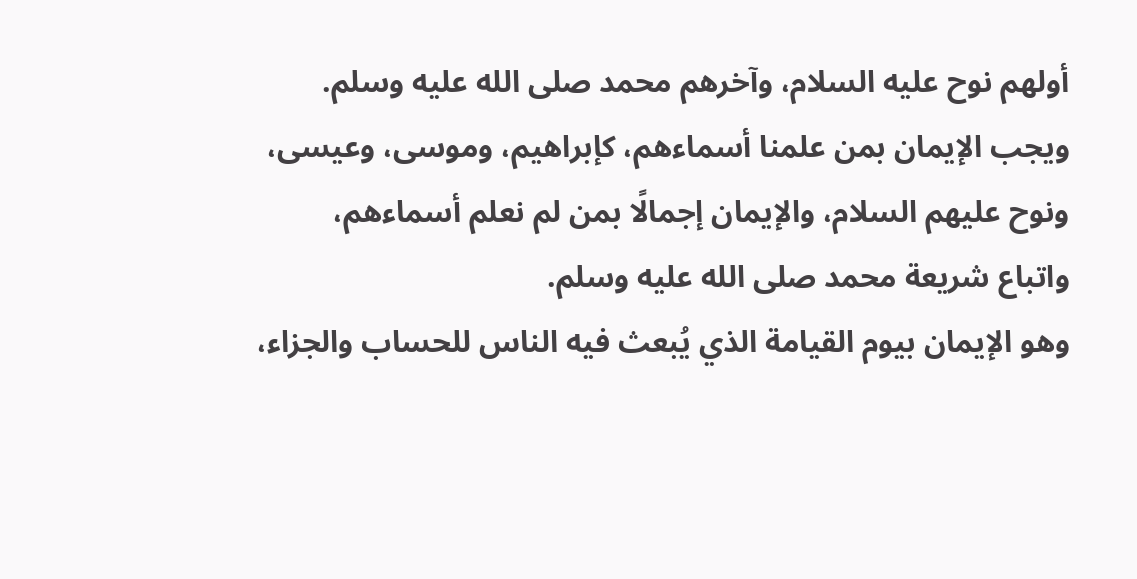أولهم نوح عليه السلام، وآخرهم محمد صلى الله عليه وسلم. ويجب الإيمان بمن علمنا أسماءهم، كإبراهيم، وموسى، وعيسى، ونوح عليهم السلام، والإيمان إجمالًا بمن لم نعلم أسماءهم،
واتباع شريعة محمد صلى الله عليه وسلم.
وهو الإيمان بيوم القيامة الذي يُبعث فيه الناس للحساب والجزاء،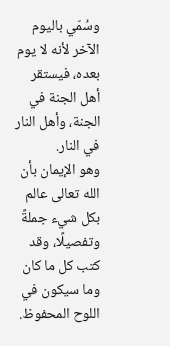وسُمّي باليوم الآخر لأنه لا يوم بعده، فيستقر أهل الجنة في الجنة، وأهل النار في النار.
وهو الإيمان بأن الله تعالى عالم بكل شيء جملةً وتفصيلًا، وقد كتب كل ما كان وما سيكون في اللوح المحفوظ.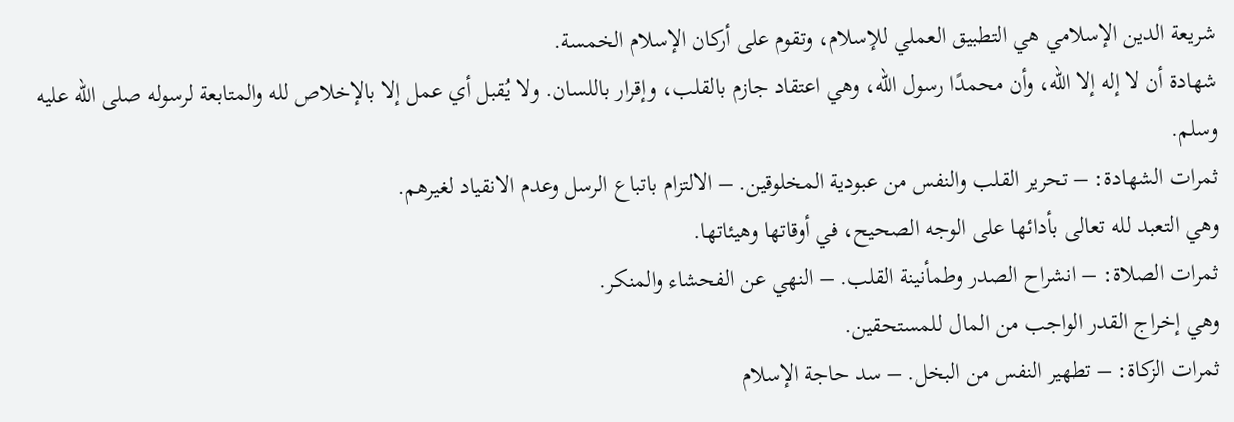شريعة الدين الإسلامي هي التطبيق العملي للإسلام، وتقوم على أركان الإسلام الخمسة.
شهادة أن لا إله إلا الله، وأن محمدًا رسول الله، وهي اعتقاد جازم بالقلب، وإقرار باللسان. ولا يُقبل أي عمل إلا بالإخلاص لله والمتابعة لرسوله صلى الله عليه وسلم.
ثمرات الشهادة: – تحرير القلب والنفس من عبودية المخلوقين. – الالتزام باتباع الرسل وعدم الانقياد لغيرهم.
وهي التعبد لله تعالى بأدائها على الوجه الصحيح، في أوقاتها وهيئاتها.
ثمرات الصلاة: – انشراح الصدر وطمأنينة القلب. – النهي عن الفحشاء والمنكر.
وهي إخراج القدر الواجب من المال للمستحقين.
ثمرات الزكاة: – تطهير النفس من البخل. – سد حاجة الإسلام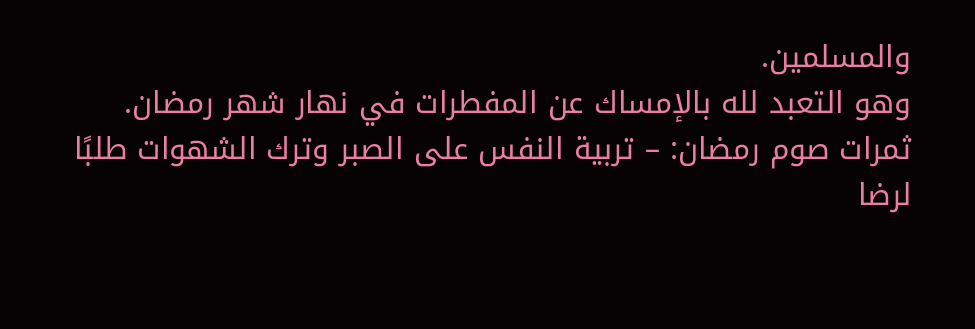والمسلمين.
وهو التعبد لله بالإمساك عن المفطرات في نهار شهر رمضان.
ثمرات صوم رمضان: – تربية النفس على الصبر وترك الشهوات طلبًا لرضا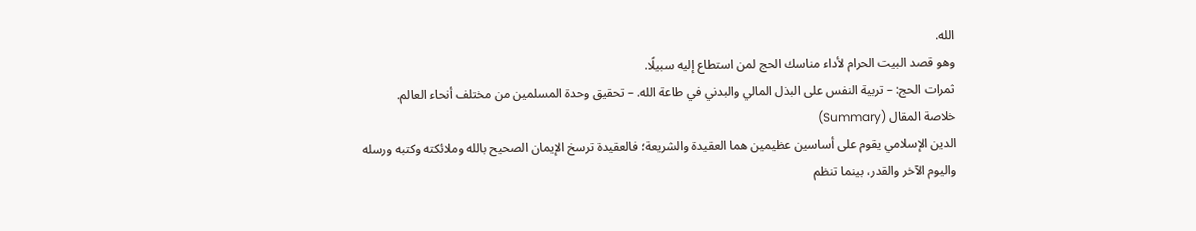الله.
وهو قصد البيت الحرام لأداء مناسك الحج لمن استطاع إليه سبيلًا.
ثمرات الحج: – تربية النفس على البذل المالي والبدني في طاعة الله. – تحقيق وحدة المسلمين من مختلف أنحاء العالم.
خلاصة المقال (Summary)
الدين الإسلامي يقوم على أساسين عظيمين هما العقيدة والشريعة؛ فالعقيدة ترسخ الإيمان الصحيح بالله وملائكته وكتبه ورسله واليوم الآخر والقدر، بينما تنظم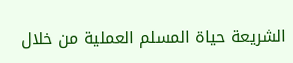الشريعة حياة المسلم العملية من خلال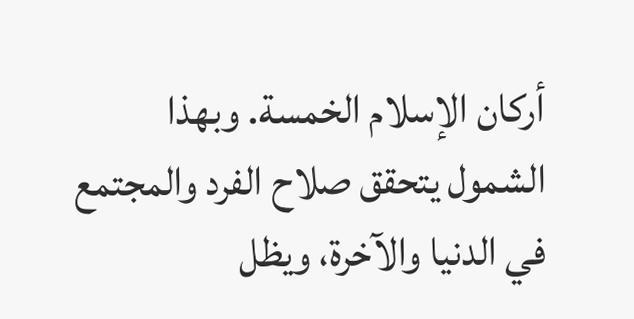أركان الإسلام الخمسة. وبهذا
الشمول يتحقق صلاح الفرد والمجتمع في الدنيا والآخرة، ويظل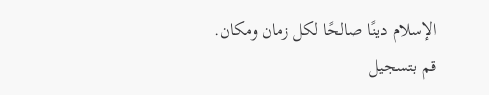الإسلام دينًا صالحًا لكل زمان ومكان.
قم بتسجيل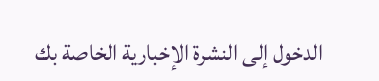الدخول إلى النشرة الإخبارية الخاصة بك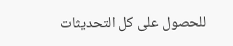للحصول على كل التحديثات